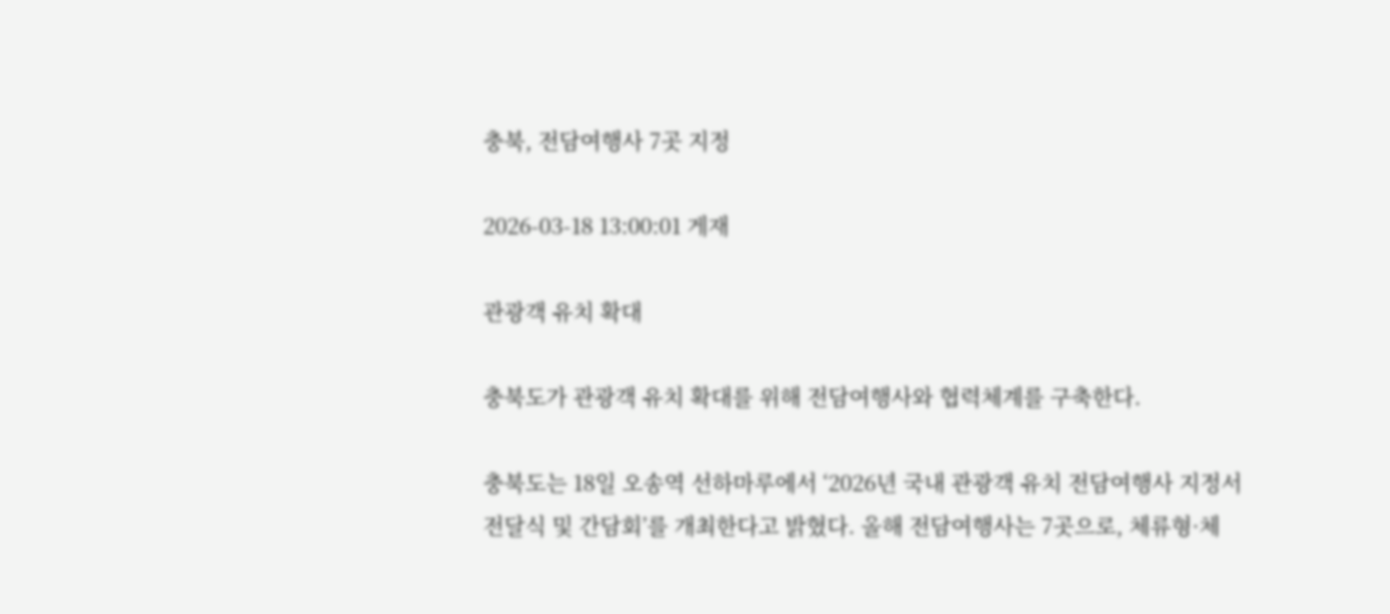충북, 전담여행사 7곳 지정

2026-03-18 13:00:01 게재

관광객 유치 확대

충북도가 관광객 유치 확대를 위해 전담여행사와 협력체계를 구축한다.

충북도는 18일 오송역 선하마루에서 ‘2026년 국내 관광객 유치 전담여행사 지정서 전달식 및 간담회’를 개최한다고 밝혔다. 올해 전담여행사는 7곳으로, 체류형·체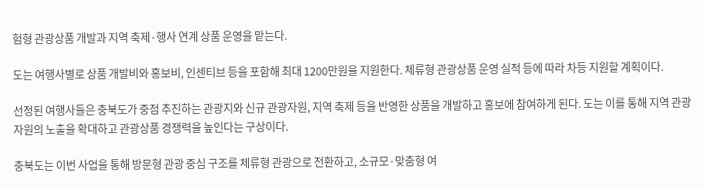험형 관광상품 개발과 지역 축제·행사 연계 상품 운영을 맡는다.

도는 여행사별로 상품 개발비와 홍보비, 인센티브 등을 포함해 최대 1200만원을 지원한다. 체류형 관광상품 운영 실적 등에 따라 차등 지원할 계획이다.

선정된 여행사들은 충북도가 중점 추진하는 관광지와 신규 관광자원, 지역 축제 등을 반영한 상품을 개발하고 홍보에 참여하게 된다. 도는 이를 통해 지역 관광자원의 노출을 확대하고 관광상품 경쟁력을 높인다는 구상이다.

충북도는 이번 사업을 통해 방문형 관광 중심 구조를 체류형 관광으로 전환하고, 소규모·맞춤형 여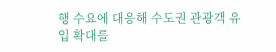행 수요에 대응해 수도권 관광객 유입 확대를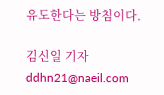유도한다는 방침이다.

김신일 기자 ddhn21@naeil.com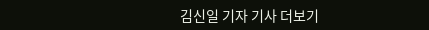김신일 기자 기사 더보기